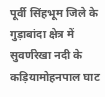पूर्वी सिंहभूम जिले के गुड़ाबांदा क्षेत्र में सुवर्णरेखा नदी के कड़ियामोहनपाल घाट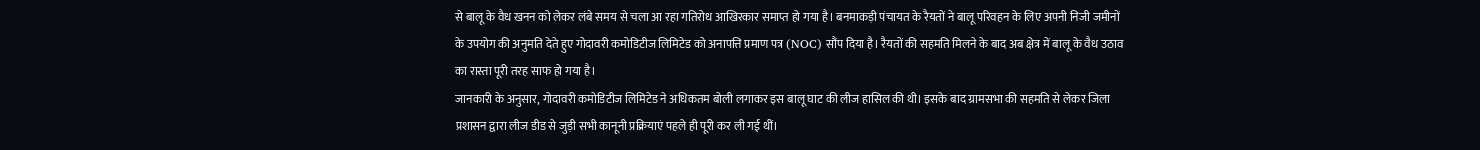से बालू के वैध खनन को लेकर लंबे समय से चला आ रहा गतिरोध आखिरकार समाप्त हो गया है। बनमाकड़ी पंचायत के रैयतों ने बालू परिवहन के लिए अपनी निजी जमीनों के उपयोग की अनुमति देते हुए गोदावरी कमोडिटीज लिमिटेड को अनापत्ति प्रमाण पत्र (NOC) सौंप दिया है। रैयतों की सहमति मिलने के बाद अब क्षेत्र में बालू के वैध उठाव का रास्ता पूरी तरह साफ हो गया है।
जानकारी के अनुसार, गोदावरी कमोडिटीज लिमिटेड ने अधिकतम बोली लगाकर इस बालू घाट की लीज हासिल की थी। इसके बाद ग्रामसभा की सहमति से लेकर जिला प्रशासन द्वारा लीज डीड से जुड़ी सभी कानूनी प्रक्रियाएं पहले ही पूरी कर ली गई थीं।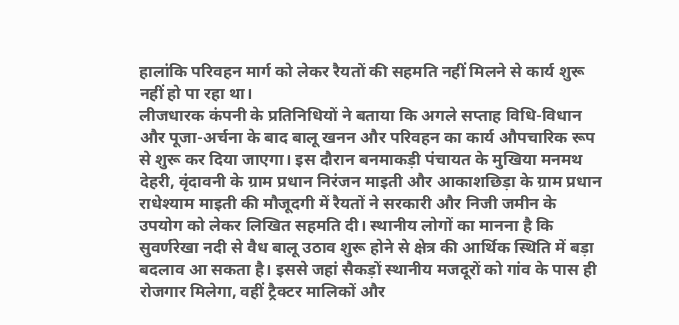हालांकि परिवहन मार्ग को लेकर रैयतों की सहमति नहीं मिलने से कार्य शुरू नहीं हो पा रहा था।
लीजधारक कंपनी के प्रतिनिधियों ने बताया कि अगले सप्ताह विधि-विधान और पूजा-अर्चना के बाद बालू खनन और परिवहन का कार्य औपचारिक रूप से शुरू कर दिया जाएगा। इस दौरान बनमाकड़ी पंचायत के मुखिया मनमथ देहरी, वृंदावनी के ग्राम प्रधान निरंजन माइती और आकाशछिड़ा के ग्राम प्रधान राधेश्याम माइती की मौजूदगी में रैयतों ने सरकारी और निजी जमीन के उपयोग को लेकर लिखित सहमति दी। स्थानीय लोगों का मानना है कि सुवर्णरेखा नदी से वैध बालू उठाव शुरू होने से क्षेत्र की आर्थिक स्थिति में बड़ा बदलाव आ सकता है। इससे जहां सैकड़ों स्थानीय मजदूरों को गांव के पास ही रोजगार मिलेगा, वहीं ट्रैक्टर मालिकों और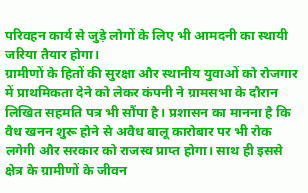परिवहन कार्य से जुड़े लोगों के लिए भी आमदनी का स्थायी जरिया तैयार होगा।
ग्रामीणों के हितों की सुरक्षा और स्थानीय युवाओं को रोजगार में प्राथमिकता देने को लेकर कंपनी ने ग्रामसभा के दौरान लिखित सहमति पत्र भी सौंपा है। प्रशासन का मानना है कि वैध खनन शुरू होने से अवैध बालू कारोबार पर भी रोक लगेगी और सरकार को राजस्व प्राप्त होगा। साथ ही इससे क्षेत्र के ग्रामीणों के जीवन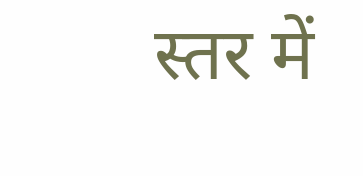स्तर में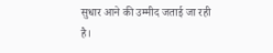सुधार आने की उम्मीद जताई जा रही है।